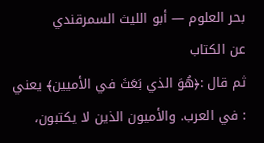بحر العلوم — أبو الليث السمرقندي
عن الكتاب
ثم قال :﴿هُوَ الذي بَعَثَ في الأميين﴾ يعني : في العرب. والأميون الذين لا يكتبون،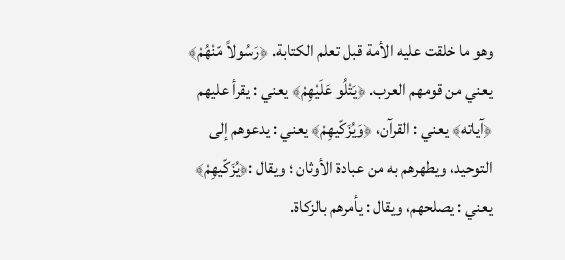وهو ما خلقت عليه الأمة قبل تعلم الكتابة. ﴿رَسُولاً مّنْهُمْ﴾ يعني من قومهم العرب. ﴿يَتْلُو عَلَيْهِمْ﴾ يعني : يقرأ عليهم ﴿آياته﴾ يعني : القرآن، ﴿وَيُزَكّيهِمْ﴾ يعني : يدعوهم إلى التوحيد، ويطهرهم به من عبادة الأوثان ؛ ويقال :﴿يُزَكّيهِمْ﴾ يعني : يصلحهم، ويقال : يأمرهم بالزكاة.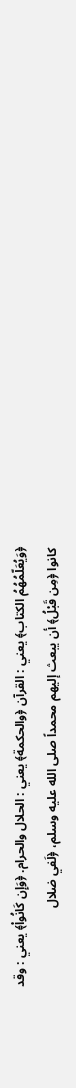﴿وَيُعَلّمُهُمُ الكتاب﴾ يعني : القرآن ﴿والحكمة﴾ يعني : الحلال والحرام. ﴿وَإِن كَانُواْ﴾ يعني : وقد كانوا ﴿مِن قَبْلُ﴾ أن يبعث إليهم محمداً صلى الله عليه وسلم، ﴿لَفي ضلال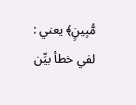مُّبِينٍ﴾ يعني : لفي خطأ بيِّن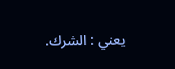يعني : الشرك.